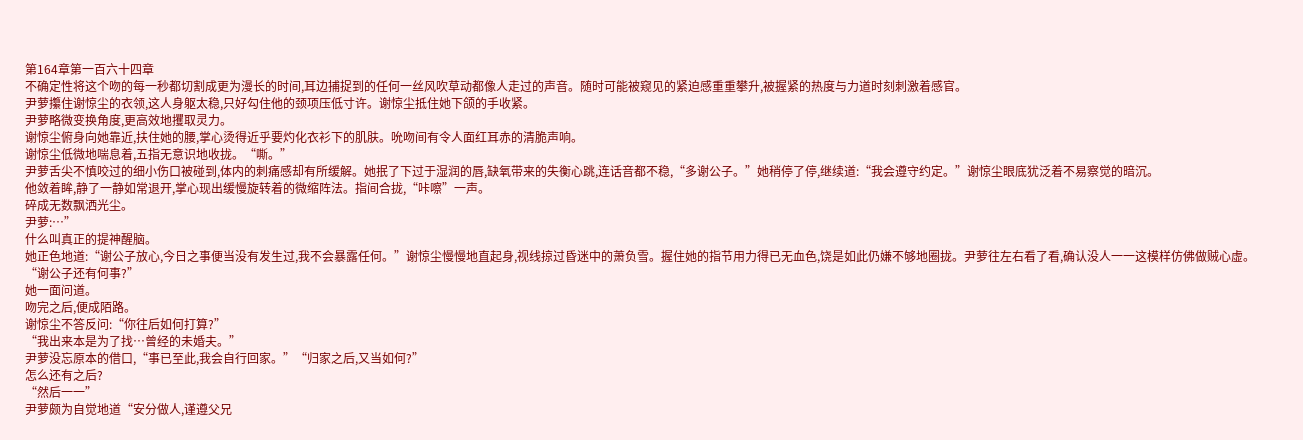第164章第一百六十四章
不确定性将这个吻的每一秒都切割成更为漫长的时间,耳边捕捉到的任何一丝风吹草动都像人走过的声音。随时可能被窥见的紧迫感重重攀升,被握紧的热度与力道时刻刺激着感官。
尹萝攥住谢惊尘的衣领,这人身躯太稳,只好勾住他的颈项压低寸许。谢惊尘抵住她下颌的手收紧。
尹萝略微变换角度,更高效地攫取灵力。
谢惊尘俯身向她靠近,扶住她的腰,掌心烫得近乎要灼化衣衫下的肌肤。吮吻间有令人面红耳赤的清脆声响。
谢惊尘低微地喘息着,五指无意识地收拢。“嘶。”
尹萝舌尖不慎咬过的细小伤口被碰到,体内的刺痛感却有所缓解。她抿了下过于湿润的唇,缺氧带来的失衡心跳,连话音都不稳,“多谢公子。”她稍停了停,继续道:“我会遵守约定。”谢惊尘眼底犹泛着不易察觉的暗沉。
他敛着眸,静了一静如常退开,掌心现出缓慢旋转着的微缩阵法。指间合拢,“咔嚓”一声。
碎成无数飘洒光尘。
尹萝:…”
什么叫真正的提神醒脑。
她正色地道:“谢公子放心,今日之事便当没有发生过,我不会暴露任何。”谢惊尘慢慢地直起身,视线掠过昏迷中的萧负雪。握住她的指节用力得已无血色,饶是如此仍嫌不够地圈拢。尹萝往左右看了看,确认没人一一这模样仿佛做贼心虚。“谢公子还有何事?”
她一面问道。
吻完之后,便成陌路。
谢惊尘不答反问:“你往后如何打算?”
“我出来本是为了找…曾经的未婚夫。”
尹萝没忘原本的借口,“事已至此,我会自行回家。”“归家之后,又当如何?”
怎么还有之后?
“然后一一”
尹萝颇为自觉地道“安分做人,谨遵父兄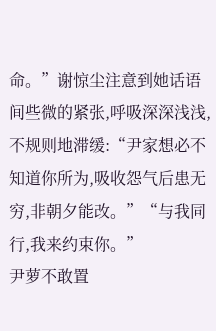命。”谢惊尘注意到她话语间些微的紧张,呼吸深深浅浅,不规则地滞缓:“尹家想必不知道你所为,吸收怨气后患无穷,非朝夕能改。”“与我同行,我来约束你。”
尹萝不敢置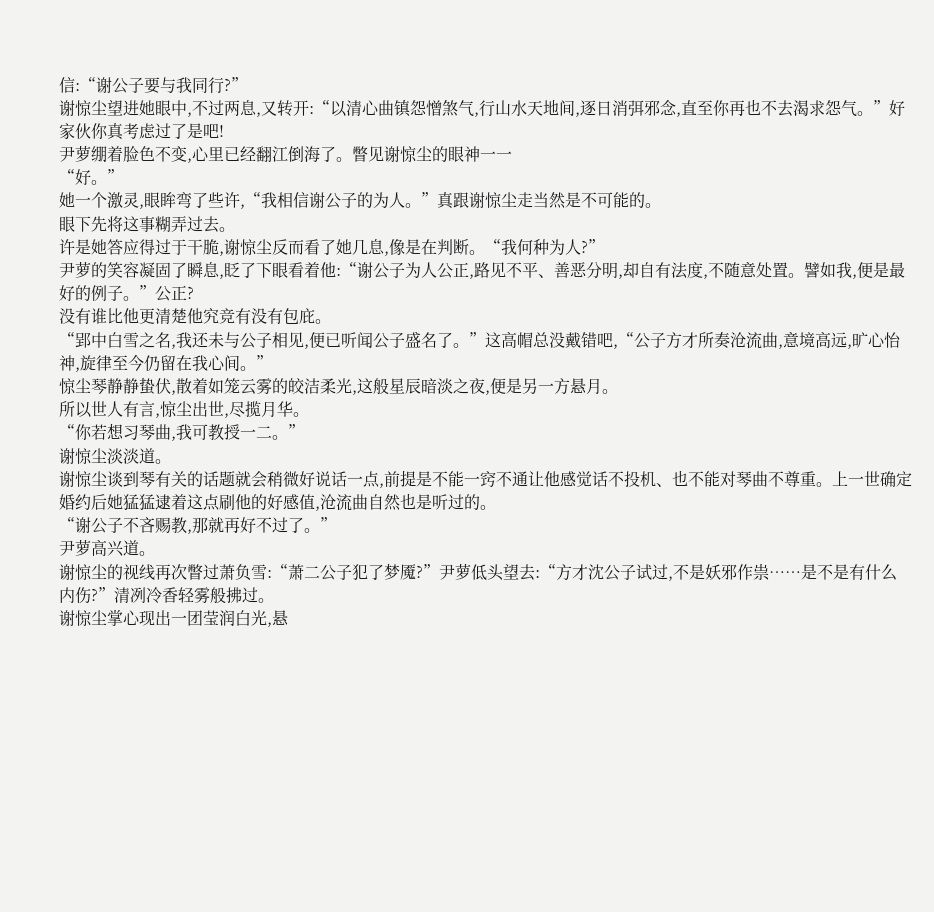信:“谢公子要与我同行?”
谢惊尘望进她眼中,不过两息,又转开:“以清心曲镇怨憎煞气,行山水天地间,逐日消弭邪念,直至你再也不去渴求怨气。”好家伙你真考虑过了是吧!
尹萝绷着脸色不变,心里已经翻江倒海了。瞥见谢惊尘的眼神一一
“好。”
她一个激灵,眼眸弯了些许,“我相信谢公子的为人。”真跟谢惊尘走当然是不可能的。
眼下先将这事糊弄过去。
许是她答应得过于干脆,谢惊尘反而看了她几息,像是在判断。“我何种为人?”
尹萝的笑容凝固了瞬息,眨了下眼看着他:“谢公子为人公正,路见不平、善恶分明,却自有法度,不随意处置。譬如我,便是最好的例子。”公正?
没有谁比他更清楚他究竞有没有包庇。
“郢中白雪之名,我还未与公子相见,便已听闻公子盛名了。”这高帽总没戴错吧,“公子方才所奏沧流曲,意境高远,旷心怡神,旋律至今仍留在我心间。”
惊尘琴静静蛰伏,散着如笼云雾的皎洁柔光,这般星辰暗淡之夜,便是另一方悬月。
所以世人有言,惊尘出世,尽揽月华。
“你若想习琴曲,我可教授一二。”
谢惊尘淡淡道。
谢惊尘谈到琴有关的话题就会稍微好说话一点,前提是不能一窍不通让他感觉话不投机、也不能对琴曲不尊重。上一世确定婚约后她猛猛逮着这点刷他的好感值,沧流曲自然也是听过的。
“谢公子不吝赐教,那就再好不过了。”
尹萝高兴道。
谢惊尘的视线再次瞥过萧负雪:“萧二公子犯了梦魇?”尹萝低头望去:“方才沈公子试过,不是妖邪作祟……是不是有什么内伤?”清冽冷香轻雾般拂过。
谢惊尘掌心现出一团莹润白光,悬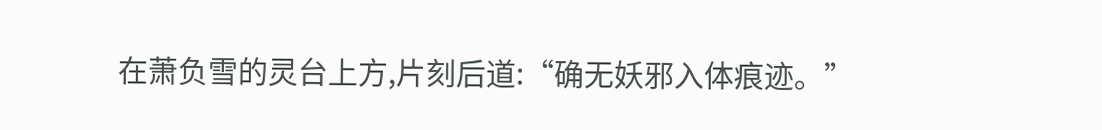在萧负雪的灵台上方,片刻后道:“确无妖邪入体痕迹。”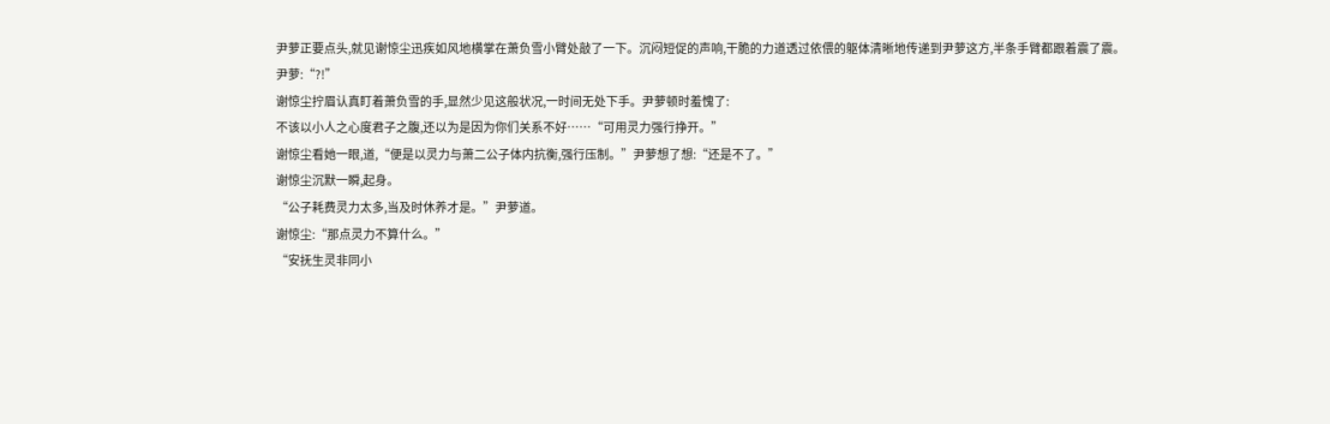尹萝正要点头,就见谢惊尘迅疾如风地横掌在萧负雪小臂处敲了一下。沉闷短促的声响,干脆的力道透过依偎的躯体清晰地传递到尹萝这方,半条手臂都跟着震了震。
尹萝:“?!”
谢惊尘拧眉认真盯着萧负雪的手,显然少见这般状况,一时间无处下手。尹萝顿时羞愧了:
不该以小人之心度君子之腹,还以为是因为你们关系不好……“可用灵力强行挣开。”
谢惊尘看她一眼,道,“便是以灵力与萧二公子体内抗衡,强行压制。”尹萝想了想:“还是不了。”
谢惊尘沉默一瞬,起身。
“公子耗费灵力太多,当及时休养才是。”尹萝道。
谢惊尘:“那点灵力不算什么。”
“安抚生灵非同小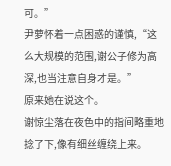可。”
尹萝怀着一点困惑的谨慎,“这么大规模的范围,谢公子修为高深,也当注意自身才是。”
原来她在说这个。
谢惊尘落在夜色中的指间略重地捻了下,像有细丝缠绕上来。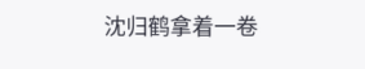沈归鹤拿着一卷